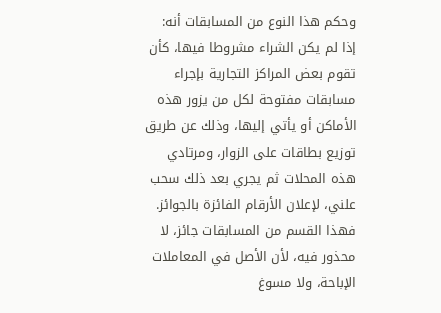وحكم هذا النوع من المسابقات أنه:
إذا لم يكن الشراء مشروطا فيها، كأن تقوم بعض المراكز التجارية بإجراء مسابقات مفتوحة لكل من يزور هذه الأماكن أو يأتي إليها، وذلك عن طريق توزيع بطاقات على الزوار، ومرتادي هذه المحلات ثم يجري بعد ذلك سحب علني، لإعلان الأرقام الفائزة بالجوائز.
فهذا القسم من المسابقات جائز، لا محذور فيه، لأن الأصل في المعاملات الإباحة، ولا مسوغ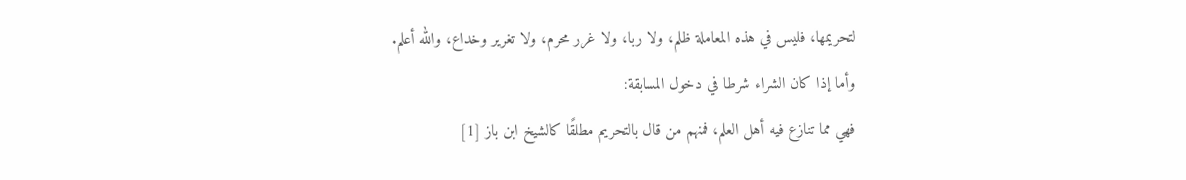لتحريمها، فليس في هذه المعاملة ظلم، ولا ربا، ولا غرر محرم، ولا تغرير وخداع، والله أعلم.
وأما إذا كان الشراء شرطا في دخول المسابقة:
فهي مما تنازع فيه أهل العلم، فمنهم من قال بالتحريم مطلقًا كالشيخ ابن باز [1]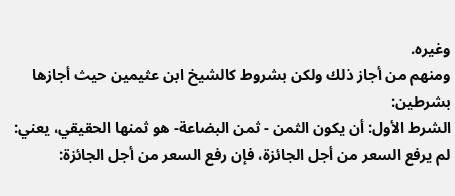وغيره.
ومنهم من أجاز ذلك ولكن بشروط كالشيخ ابن عثيمين حيث أجازها بشرطين:
الشرط الأول: أن يكون الثمن - ثمن البضاعة- هو ثمنها الحقيقي، يعني: لم يرفع السعر من أجل الجائزة، فإن رفع السعر من أجل الجائزة: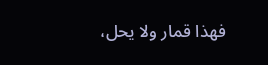فهذا قمار ولا يحل،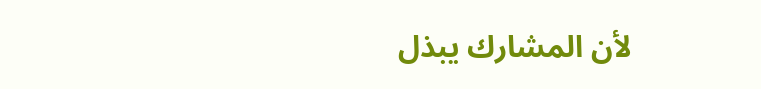لأن المشارك يبذل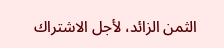الثمن الزائد، لأجل الاشتراك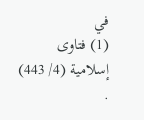في
(1) فتاوى إسلامية (4/ 443) .